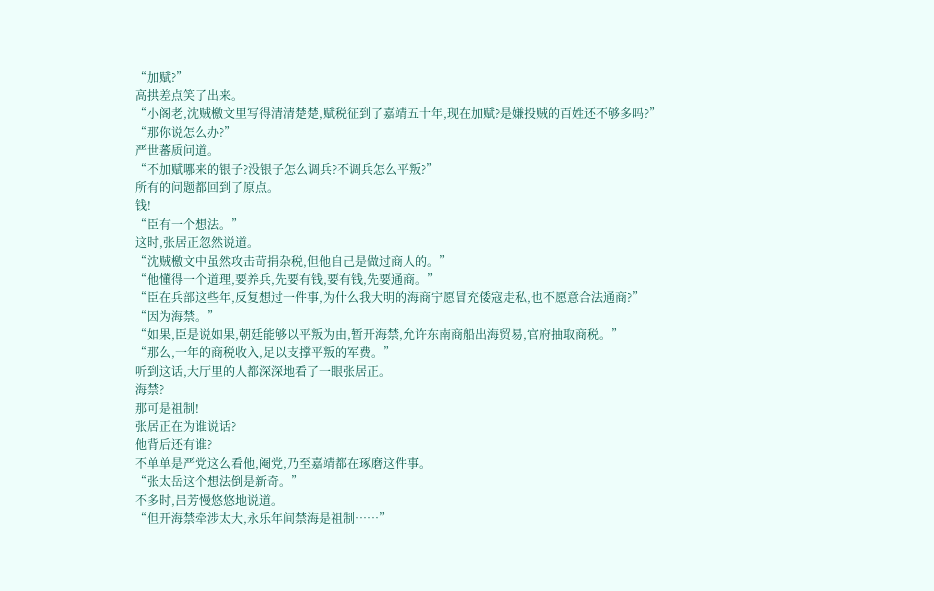“加赋?”
高拱差点笑了出来。
“小阁老,沈贼檄文里写得清清楚楚,赋税征到了嘉靖五十年,现在加赋?是嫌投贼的百姓还不够多吗?”
“那你说怎么办?”
严世蕃质问道。
“不加赋哪来的银子?没银子怎么调兵?不调兵怎么平叛?”
所有的问题都回到了原点。
钱!
“臣有一个想法。”
这时,张居正忽然说道。
“沈贼檄文中虽然攻击苛捐杂税,但他自己是做过商人的。”
“他懂得一个道理,要养兵,先要有钱,要有钱,先要通商。”
“臣在兵部这些年,反复想过一件事,为什么我大明的海商宁愿冒充倭寇走私,也不愿意合法通商?”
“因为海禁。”
“如果,臣是说如果,朝廷能够以平叛为由,暂开海禁,允许东南商船出海贸易,官府抽取商税。”
“那么,一年的商税收入,足以支撑平叛的军费。”
听到这话,大厅里的人都深深地看了一眼张居正。
海禁?
那可是祖制!
张居正在为谁说话?
他背后还有谁?
不单单是严党这么看他,阉党,乃至嘉靖都在琢磨这件事。
“张太岳这个想法倒是新奇。”
不多时,吕芳慢悠悠地说道。
“但开海禁牵涉太大,永乐年间禁海是祖制……”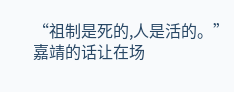“祖制是死的,人是活的。”
嘉靖的话让在场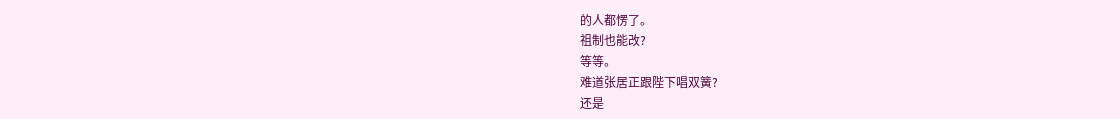的人都愣了。
祖制也能改?
等等。
难道张居正跟陛下唱双簧?
还是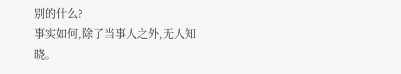别的什么?
事实如何,除了当事人之外,无人知晓。